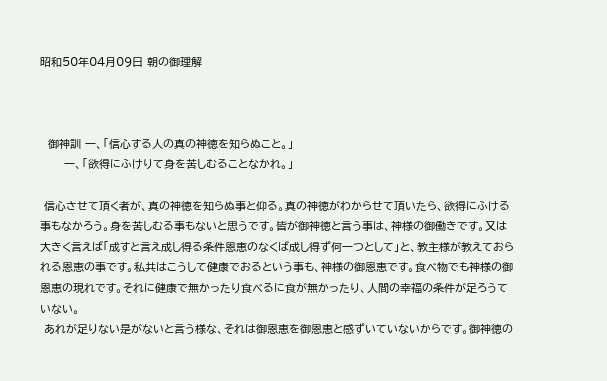昭和50年04月09日 朝の御理解



  御神訓 一、「信心する人の真の神徳を知らぬこと。」
      一、「欲得にふけりて身を苦しむることなかれ。」

 信心させて頂く者が、真の神徳を知らぬ事と仰る。真の神徳がわからせて頂いたら、欲得にふける事もなかろう。身を苦しむる事もないと思うです。皆が御神徳と言う事は、神様の御働きです。又は大きく言えば「成すと言え成し得る条件恩恵のなくば成し得ず何一つとして」と、教主様が教えておられる恩恵の事です。私共はこうして健康でおるという事も、神様の御恩恵です。食べ物でも神様の御恩恵の現れです。それに健康で無かったり食べるに食が無かったり、人間の幸福の条件が足ろうていない。
 あれが足りない是がないと言う様な、それは御恩恵を御恩恵と感ずいていないからです。御神徳の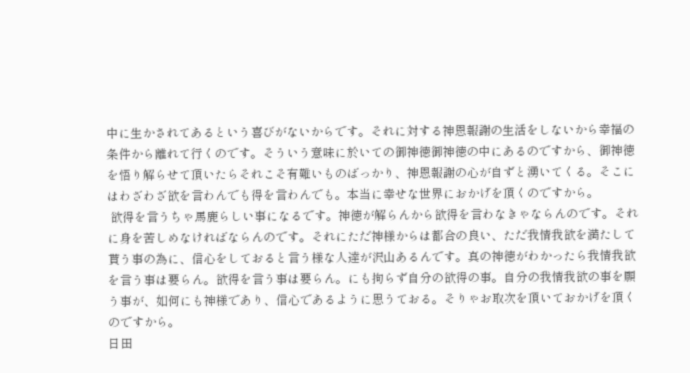中に生かされてあるという喜びがないからです。それに対する神恩報謝の生活をしないから幸福の条件から離れて行くのです。そういう意味に於いての御神徳御神徳の中にあるのですから、御神徳を悟り解らせて頂いたらそれこそ有難いものばっかり、神恩報謝の心が自ずと湧いてくる。そこにはわざわざ欲を言わんでも得を言わんでも。本当に幸せな世界におかげを頂くのですから。
 欲得を言うちゃ馬鹿らしい事になるです。神徳が解らんから欲得を言わなきゃならんのです。それに身を苦しめなければならんのです。それにただ神様からは都合の良い、ただ我情我欲を満たして貰う事の為に、信心をしておると言う様な人達が沢山あるんです。真の神徳がわかったら我情我欲を言う事は要らん。欲得を言う事は要らん。にも拘らず自分の欲得の事。自分の我情我欲の事を願う事が、如何にも神様であり、信心であるように思うておる。そりゃお取次を頂いておかげを頂くのですから。
日田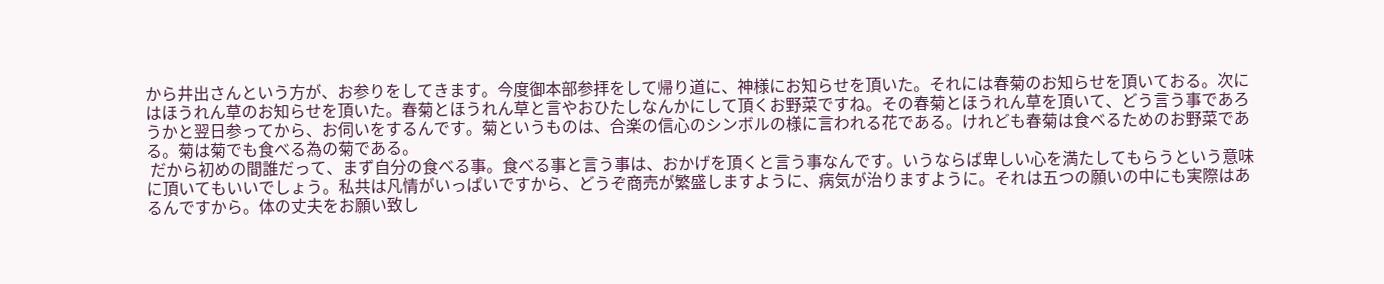から井出さんという方が、お参りをしてきます。今度御本部参拝をして帰り道に、神様にお知らせを頂いた。それには春菊のお知らせを頂いておる。次にはほうれん草のお知らせを頂いた。春菊とほうれん草と言やおひたしなんかにして頂くお野菜ですね。その春菊とほうれん草を頂いて、どう言う事であろうかと翌日参ってから、お伺いをするんです。菊というものは、合楽の信心のシンボルの様に言われる花である。けれども春菊は食べるためのお野菜である。菊は菊でも食べる為の菊である。
 だから初めの間誰だって、まず自分の食べる事。食べる事と言う事は、おかげを頂くと言う事なんです。いうならば卑しい心を満たしてもらうという意味に頂いてもいいでしょう。私共は凡情がいっぱいですから、どうぞ商売が繁盛しますように、病気が治りますように。それは五つの願いの中にも実際はあるんですから。体の丈夫をお願い致し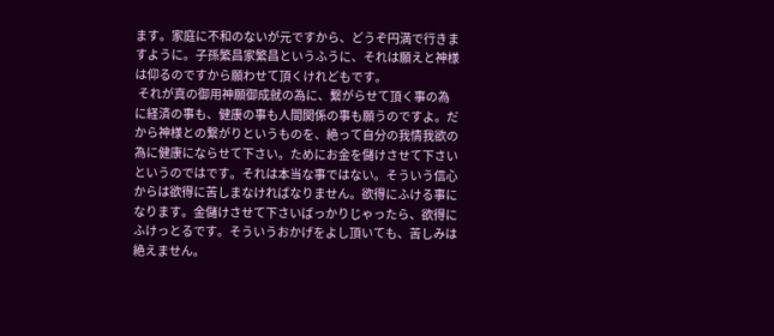ます。家庭に不和のないが元ですから、どうぞ円満で行きますように。子孫繁昌家繁昌というふうに、それは願えと神様は仰るのですから願わせて頂くけれどもです。
 それが真の御用神願御成就の為に、繋がらせて頂く事の為に経済の事も、健康の事も人間関係の事も願うのですよ。だから神様との繋がりというものを、絶って自分の我情我欲の為に健康にならせて下さい。ためにお金を儲けさせて下さいというのではです。それは本当な事ではない。そういう信心からは欲得に苦しまなければなりません。欲得にふける事になります。金儲けさせて下さいばっかりじゃったら、欲得にふけっとるです。そういうおかげをよし頂いても、苦しみは絶えません。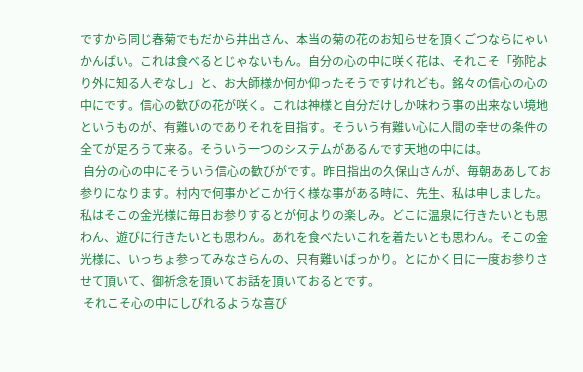ですから同じ春菊でもだから井出さん、本当の菊の花のお知らせを頂くごつならにゃいかんばい。これは食べるとじゃないもん。自分の心の中に咲く花は、それこそ「弥陀より外に知る人ぞなし」と、お大師様か何か仰ったそうですけれども。銘々の信心の心の中にです。信心の歓びの花が咲く。これは神様と自分だけしか味わう事の出来ない境地というものが、有難いのでありそれを目指す。そういう有難い心に人間の幸せの条件の全てが足ろうて来る。そういう一つのシステムがあるんです天地の中には。
 自分の心の中にそういう信心の歓びがです。昨日指出の久保山さんが、毎朝ああしてお参りになります。村内で何事かどこか行く様な事がある時に、先生、私は申しました。私はそこの金光様に毎日お参りするとが何よりの楽しみ。どこに温泉に行きたいとも思わん、遊びに行きたいとも思わん。あれを食べたいこれを着たいとも思わん。そこの金光様に、いっちょ参ってみなさらんの、只有難いばっかり。とにかく日に一度お参りさせて頂いて、御祈念を頂いてお話を頂いておるとです。
 それこそ心の中にしびれるような喜び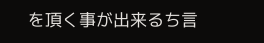を頂く事が出来るち言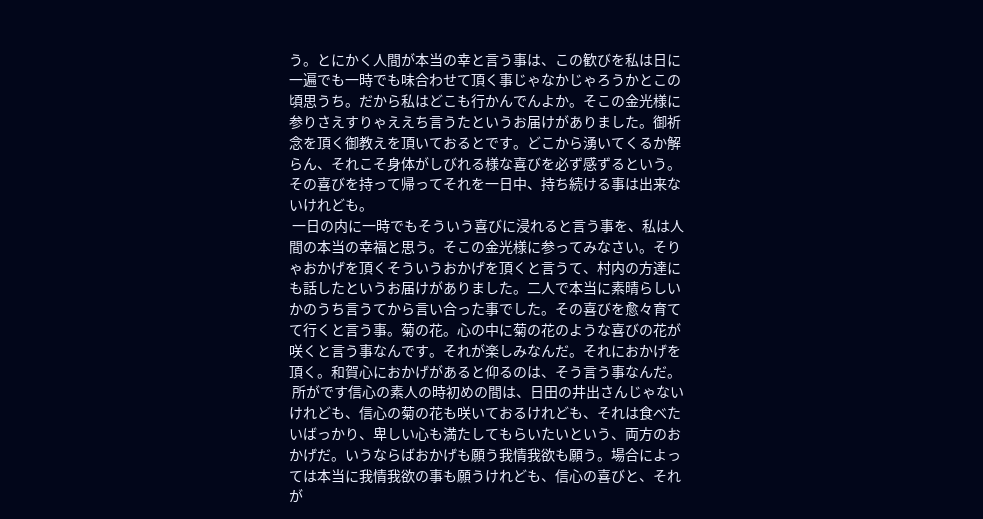う。とにかく人間が本当の幸と言う事は、この歓びを私は日に一遍でも一時でも味合わせて頂く事じゃなかじゃろうかとこの頃思うち。だから私はどこも行かんでんよか。そこの金光様に参りさえすりゃええち言うたというお届けがありました。御祈念を頂く御教えを頂いておるとです。どこから湧いてくるか解らん、それこそ身体がしびれる様な喜びを必ず感ずるという。その喜びを持って帰ってそれを一日中、持ち続ける事は出来ないけれども。
 一日の内に一時でもそういう喜びに浸れると言う事を、私は人間の本当の幸福と思う。そこの金光様に参ってみなさい。そりゃおかげを頂くそういうおかげを頂くと言うて、村内の方達にも話したというお届けがありました。二人で本当に素晴らしいかのうち言うてから言い合った事でした。その喜びを愈々育てて行くと言う事。菊の花。心の中に菊の花のような喜びの花が咲くと言う事なんです。それが楽しみなんだ。それにおかげを頂く。和賀心におかげがあると仰るのは、そう言う事なんだ。
 所がです信心の素人の時初めの間は、日田の井出さんじゃないけれども、信心の菊の花も咲いておるけれども、それは食べたいばっかり、卑しい心も満たしてもらいたいという、両方のおかげだ。いうならばおかげも願う我情我欲も願う。場合によっては本当に我情我欲の事も願うけれども、信心の喜びと、それが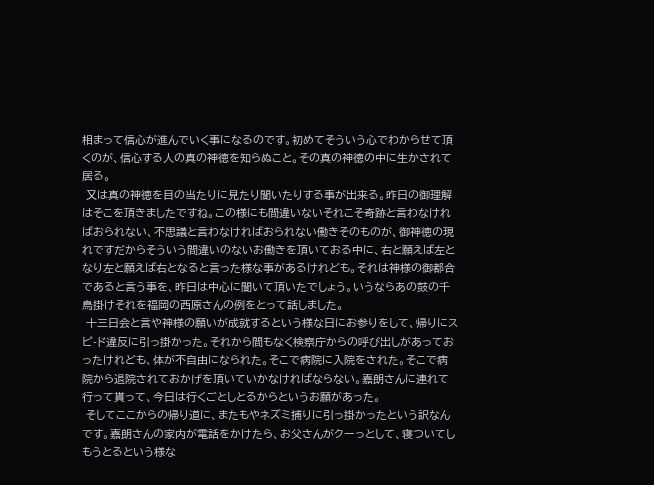相まって信心が進んでいく事になるのです。初めてそういう心でわからせて頂くのが、信心する人の真の神徳を知らぬこと。その真の神徳の中に生かされて居る。
 又は真の神徳を目の当たりに見たり聞いたりする事が出来る。昨日の御理解はそこを頂きましたですね。この様にも間違いないそれこそ奇跡と言わなければおられない、不思議と言わなければおられない働きそのものが、御神徳の現れですだからそういう間違いのないお働きを頂いておる中に、右と願えば左となり左と願えば右となると言った様な事があるけれども。それは神様の御都合であると言う事を、昨日は中心に聞いて頂いたでしょう。いうならあの鼓の千鳥掛けそれを福岡の西原さんの例をとって話しました。
 十三日会と言や神様の願いが成就するという様な日にお参りをして、帰りにスピ-ド違反に引っ掛かった。それから間もなく検察庁からの呼び出しがあっておったけれども、体が不自由になられた。そこで病院に入院をされた。そこで病院から退院されておかげを頂いていかなければならない。嘉朗さんに連れて行って貰って、今日は行くごとしとるからというお願があった。
 そしてここからの帰り道に、またもやネズミ捕りに引っ掛かったという訳なんです。嘉朗さんの家内が電話をかけたら、お父さんがクーっとして、寝ついてしもうとるという様な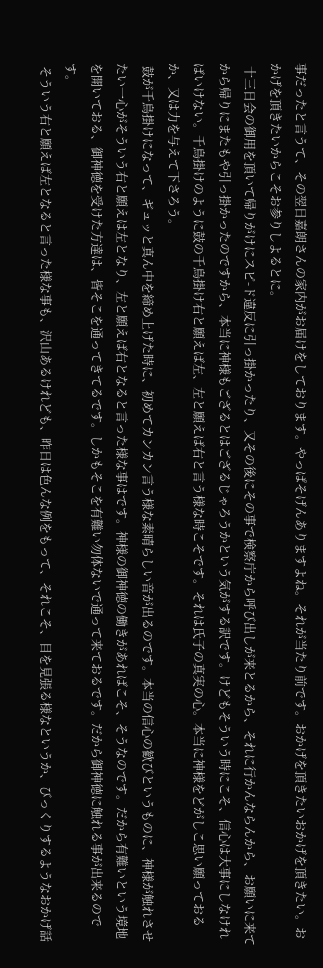事だったと言うて、その翌日嘉朗さんの家内がお届けをしております。やっぱそげんありますよね。それが当たり前です。おかげを頂きたいおかげを頂きたい。おかげを頂きたいからこそお参りしよるとに。
 十三日会の御用を頂いて帰りがけにスピ-ド違反に引っ掛かったり、又その後にその事で検察庁から呼び出しが来とるから、それに行かんならんから、お願いに来てから帰りにまたもや引っ掛かったのですから、本当に神様もござるとはござるじゃろうかという気がする訳です。けどもそういう時にこそ、信心は大事にしなければいけない。千鳥掛けのように鼓の千鳥掛け右と願えば左、左と願えば右と言う様な時こそです。それは氏子の真実の心。本当に神様をどがしこ思い願っておるか、又は力を与えて下さろう。
 鼓が千鳥掛けになって、ギュッと真ん中を締め上げた時に、初めてカンカン言う様な素晴らしい音が出るのです。本当の信心の歓びというものに、神様が触れさせたい一心がそういう右と願えは左となり、左と願えば右となると言った様な事はです。神様の御神徳の働きがあればこそ、そうなのです。だから有難いという境地を開いておる、御神徳を受けた方達は、皆そこを通ってきてるです。しかもそこを有難い勿体ないで通って来ておるです。だから御神徳に触れる事が出来るのです。
 そういう右と願えば左となると言った様な事も、沢山あるけれども、昨日は色んな例をもって、それこそ、目を見張る様なというか、びっくりするようなおかげ話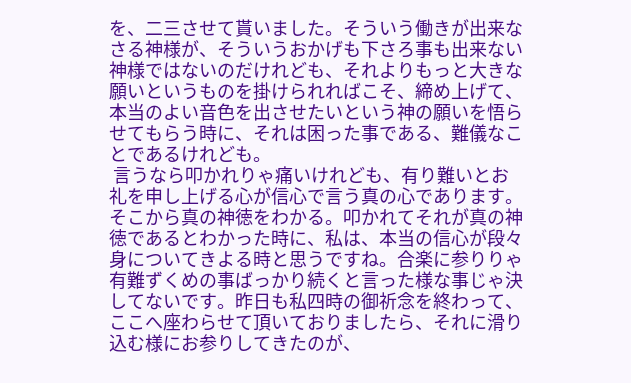を、二三させて貰いました。そういう働きが出来なさる神様が、そういうおかげも下さろ事も出来ない神様ではないのだけれども、それよりもっと大きな願いというものを掛けられればこそ、締め上げて、本当のよい音色を出させたいという神の願いを悟らせてもらう時に、それは困った事である、難儀なことであるけれども。
 言うなら叩かれりゃ痛いけれども、有り難いとお礼を申し上げる心が信心で言う真の心であります。そこから真の神徳をわかる。叩かれてそれが真の神徳であるとわかった時に、私は、本当の信心が段々身についてきよる時と思うですね。合楽に参りりゃ有難ずくめの事ばっかり続くと言った様な事じゃ決してないです。昨日も私四時の御祈念を終わって、ここへ座わらせて頂いておりましたら、それに滑り込む様にお参りしてきたのが、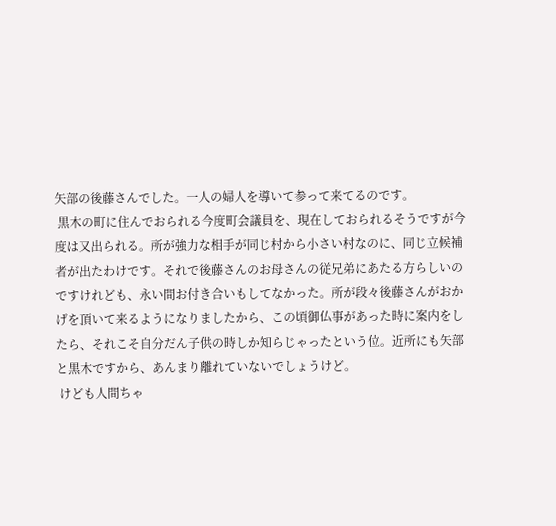矢部の後藤さんでした。一人の婦人を導いて参って来てるのです。
 黒木の町に住んでおられる今度町会議員を、現在しておられるそうですが今度は又出られる。所が強力な相手が同じ村から小さい村なのに、同じ立候補者が出たわけです。それで後藤さんのお母さんの従兄弟にあたる方らしいのですけれども、永い間お付き合いもしてなかった。所が段々後藤さんがおかげを頂いて来るようになりましたから、この頃御仏事があった時に案内をしたら、それこそ自分だん子供の時しか知らじゃったという位。近所にも矢部と黒木ですから、あんまり離れていないでしょうけど。
 けども人間ちゃ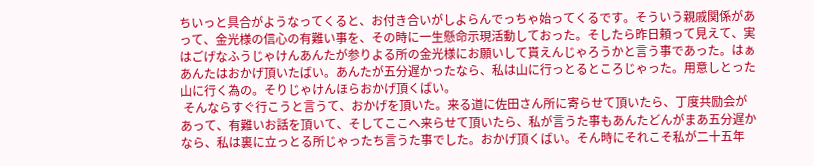ちいっと具合がようなってくると、お付き合いがしよらんでっちゃ始ってくるです。そういう親戚関係があって、金光様の信心の有難い事を、その時に一生懸命示現活動しておった。そしたら昨日頼って見えて、実はごげなふうじゃけんあんたが参りよる所の金光様にお願いして貰えんじゃろうかと言う事であった。はぁあんたはおかげ頂いたばい。あんたが五分遅かったなら、私は山に行っとるところじゃった。用意しとった山に行く為の。そりじゃけんほらおかげ頂くばい。
 そんならすぐ行こうと言うて、おかげを頂いた。来る道に佐田さん所に寄らせて頂いたら、丁度共励会があって、有難いお話を頂いて、そしてここへ来らせて頂いたら、私が言うた事もあんたどんがまあ五分遅かなら、私は裏に立っとる所じゃったち言うた事でした。おかげ頂くばい。そん時にそれこそ私が二十五年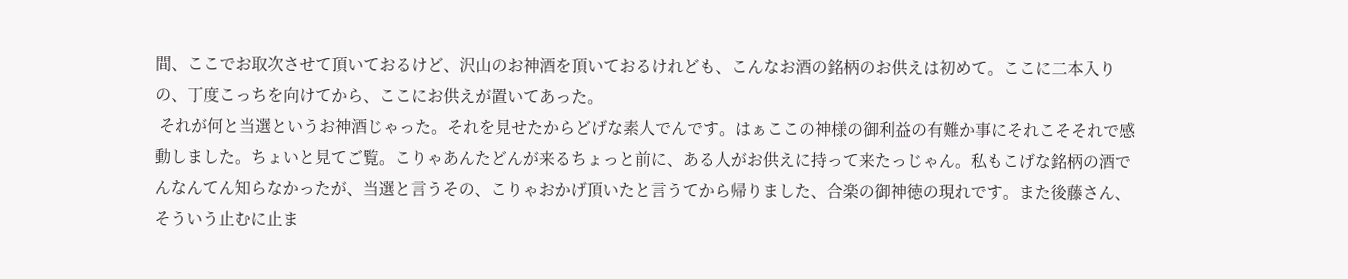間、ここでお取次させて頂いておるけど、沢山のお神酒を頂いておるけれども、こんなお酒の銘柄のお供えは初めて。ここに二本入りの、丁度こっちを向けてから、ここにお供えが置いてあった。
 それが何と当選というお神酒じゃった。それを見せたからどげな素人でんです。はぁここの神様の御利益の有難か事にそれこそそれで感動しました。ちょいと見てご覧。こりゃあんたどんが来るちょっと前に、ある人がお供えに持って来たっじゃん。私もこげな銘柄の酒でんなんてん知らなかったが、当選と言うその、こりゃおかげ頂いたと言うてから帰りました、合楽の御神徳の現れです。また後藤さん、そういう止むに止ま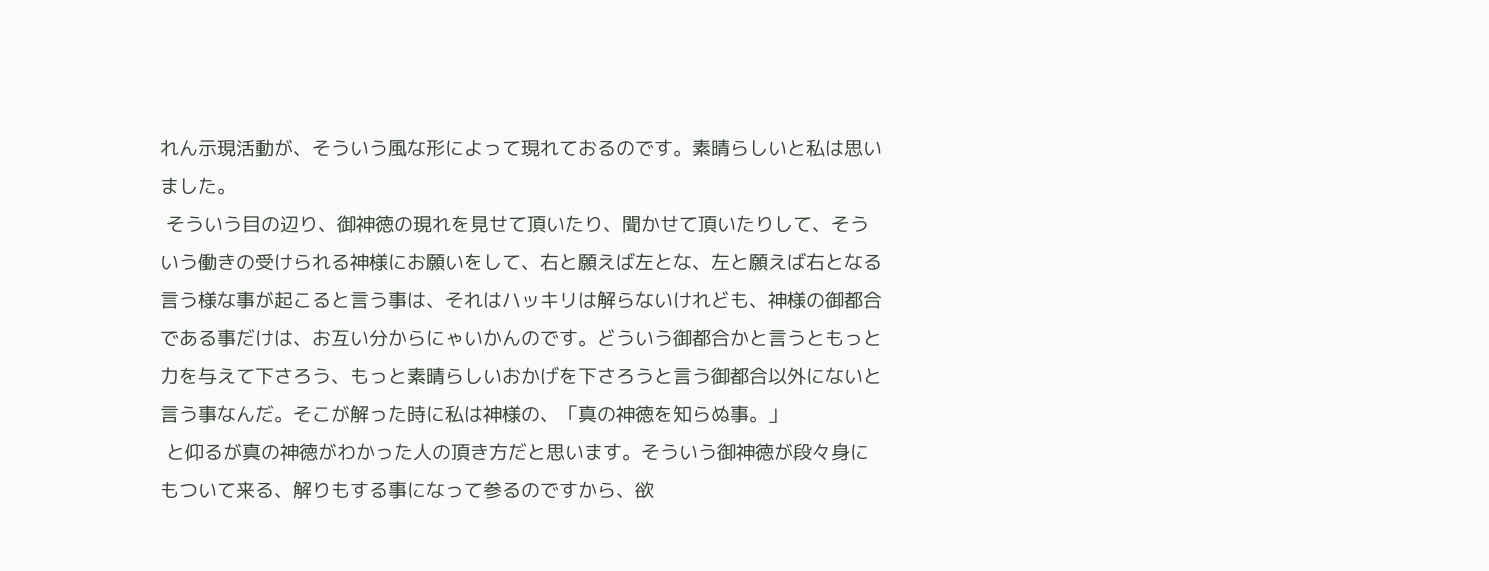れん示現活動が、そういう風な形によって現れておるのです。素晴らしいと私は思いました。
 そういう目の辺り、御神徳の現れを見せて頂いたり、聞かせて頂いたりして、そういう働きの受けられる神様にお願いをして、右と願えば左とな、左と願えば右となる言う様な事が起こると言う事は、それはハッキリは解らないけれども、神様の御都合である事だけは、お互い分からにゃいかんのです。どういう御都合かと言うともっと力を与えて下さろう、もっと素晴らしいおかげを下さろうと言う御都合以外にないと言う事なんだ。そこが解った時に私は神様の、「真の神徳を知らぬ事。」
 と仰るが真の神徳がわかった人の頂き方だと思います。そういう御神徳が段々身にもついて来る、解りもする事になって参るのですから、欲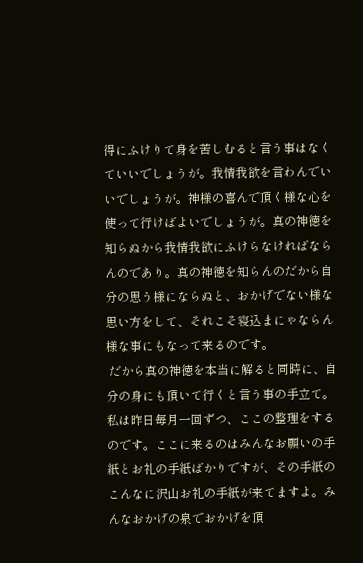得にふけりて身を苦しむると言う事はなくていいでしょうが。我情我欲を言わんでいいでしょうが。神様の喜んで頂く様な心を使って行けばよいでしょうが。真の神徳を知らぬから我情我欲にふけらなければならんのであり。真の神徳を知らんのだから自分の思う様にならぬと、おかげでない様な思い方をして、それこそ寝込まにゃならん様な事にもなって来るのです。
 だから真の神徳を本当に解ると同時に、自分の身にも頂いて行くと言う事の手立て。私は昨日毎月一回ずつ、ここの整理をするのです。ここに来るのはみんなお願いの手紙とお礼の手紙ばかりですが、その手紙のこんなに沢山お礼の手紙が来てますよ。みんなおかげの泉でおかげを頂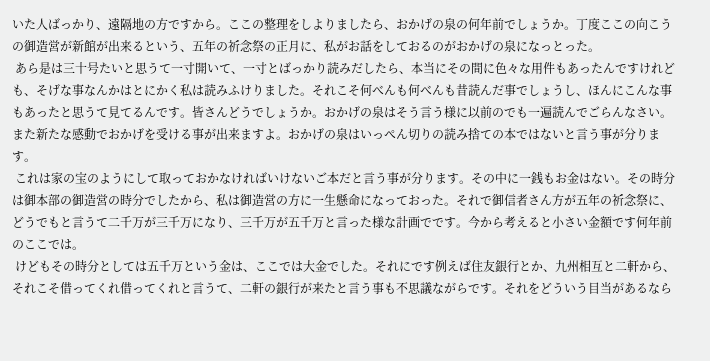いた人ばっかり、遠隔地の方ですから。ここの整理をしよりましたら、おかげの泉の何年前でしょうか。丁度ここの向こうの御造営が新館が出来るという、五年の祈念祭の正月に、私がお話をしておるのがおかげの泉になっとった。
 あら是は三十号たいと思うて一寸開いて、一寸とばっかり読みだしたら、本当にその間に色々な用件もあったんですけれども、そげな事なんかはとにかく私は読みふけりました。それこそ何べんも何べんも昔読んだ事でしょうし、ほんにこんな事もあったと思うて見てるんです。皆さんどうでしょうか。おかげの泉はそう言う様に以前のでも一遍読んでごらんなさい。また新たな感動でおかげを受ける事が出来ますよ。おかげの泉はいっぺん切りの読み捨ての本ではないと言う事が分ります。
 これは家の宝のようにして取っておかなければいけないご本だと言う事が分ります。その中に一銭もお金はない。その時分は御本部の御造営の時分でしたから、私は御造営の方に一生懸命になっておった。それで御信者さん方が五年の祈念祭に、どうでもと言うて二千万が三千万になり、三千万が五千万と言った様な計画でです。今から考えると小さい金額です何年前のここでは。
 けどもその時分としては五千万という金は、ここでは大金でした。それにです例えば住友銀行とか、九州相互と二軒から、それこそ借ってくれ借ってくれと言うて、二軒の銀行が来たと言う事も不思議ながらです。それをどういう目当があるなら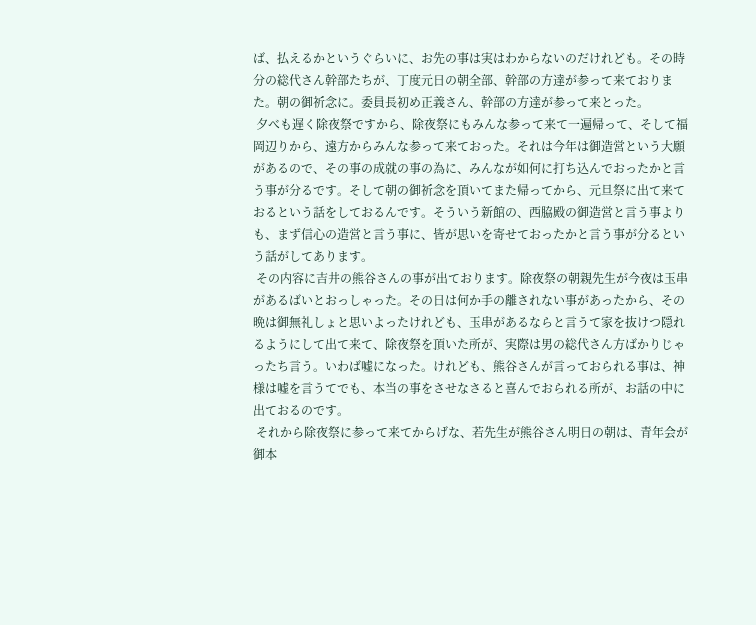ば、払えるかというぐらいに、お先の事は実はわからないのだけれども。その時分の総代さん幹部たちが、丁度元日の朝全部、幹部の方達が参って来ておりまた。朝の御祈念に。委員長初め正義さん、幹部の方達が参って来とった。
 夕べも遅く除夜祭ですから、除夜祭にもみんな参って来て一遍帰って、そして福岡辺りから、遠方からみんな参って来ておった。それは今年は御造営という大願があるので、その事の成就の事の為に、みんなが如何に打ち込んでおったかと言う事が分るです。そして朝の御祈念を頂いてまた帰ってから、元旦祭に出て来ておるという話をしておるんです。そういう新館の、西脇殿の御造営と言う事よりも、まず信心の造営と言う事に、皆が思いを寄せておったかと言う事が分るという話がしてあります。
 その内容に吉井の熊谷さんの事が出ております。除夜祭の朝親先生が今夜は玉串があるばいとおっしゃった。その日は何か手の離されない事があったから、その晩は御無礼しょと思いよったけれども、玉串があるならと言うて家を抜けつ隠れるようにして出て来て、除夜祭を頂いた所が、実際は男の総代さん方ばかりじゃったち言う。いわば嘘になった。けれども、熊谷さんが言っておられる事は、神様は嘘を言うてでも、本当の事をさせなさると喜んでおられる所が、お話の中に出ておるのです。
 それから除夜祭に参って来てからげな、若先生が熊谷さん明日の朝は、青年会が御本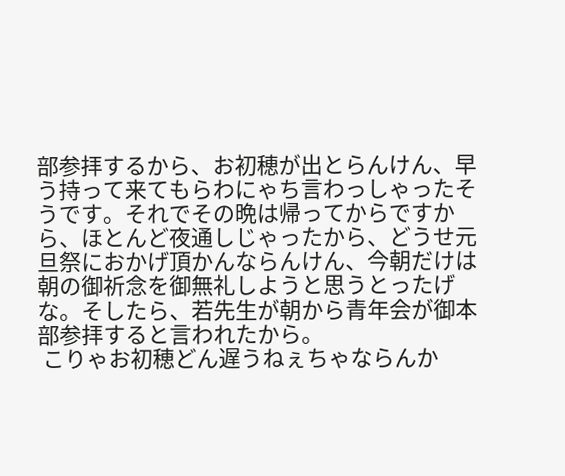部参拝するから、お初穂が出とらんけん、早う持って来てもらわにゃち言わっしゃったそうです。それでその晩は帰ってからですから、ほとんど夜通しじゃったから、どうせ元旦祭におかげ頂かんならんけん、今朝だけは朝の御祈念を御無礼しようと思うとったげな。そしたら、若先生が朝から青年会が御本部参拝すると言われたから。
 こりゃお初穂どん遅うねぇちゃならんか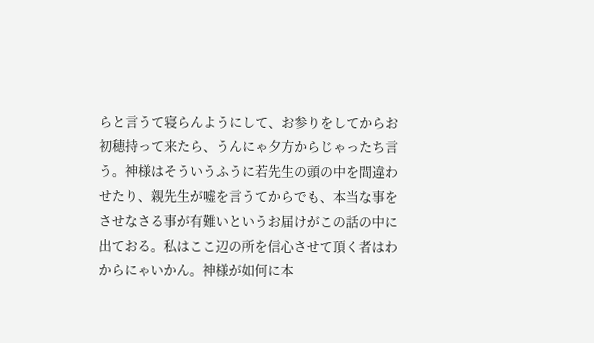らと言うて寝らんようにして、お参りをしてからお初穂持って来たら、うんにゃ夕方からじゃったち言う。神様はそういうふうに若先生の頭の中を間違わせたり、親先生が嘘を言うてからでも、本当な事をさせなさる事が有難いというお届けがこの話の中に出ておる。私はここ辺の所を信心させて頂く者はわからにゃいかん。神様が如何に本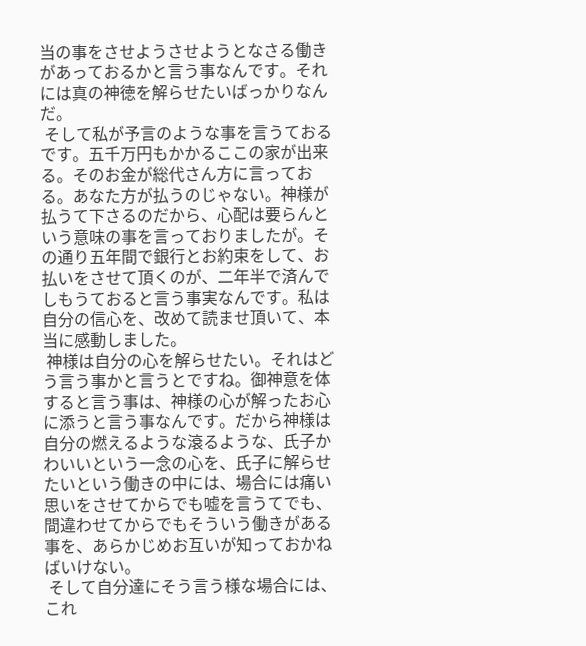当の事をさせようさせようとなさる働きがあっておるかと言う事なんです。それには真の神徳を解らせたいばっかりなんだ。
 そして私が予言のような事を言うておるです。五千万円もかかるここの家が出来る。そのお金が総代さん方に言っておる。あなた方が払うのじゃない。神様が払うて下さるのだから、心配は要らんという意味の事を言っておりましたが。その通り五年間で銀行とお約束をして、お払いをさせて頂くのが、二年半で済んでしもうておると言う事実なんです。私は自分の信心を、改めて読ませ頂いて、本当に感動しました。
 神様は自分の心を解らせたい。それはどう言う事かと言うとですね。御神意を体すると言う事は、神様の心が解ったお心に添うと言う事なんです。だから神様は自分の燃えるような滾るような、氏子かわいいという一念の心を、氏子に解らせたいという働きの中には、場合には痛い思いをさせてからでも嘘を言うてでも、間違わせてからでもそういう働きがある事を、あらかじめお互いが知っておかねばいけない。
 そして自分達にそう言う様な場合には、これ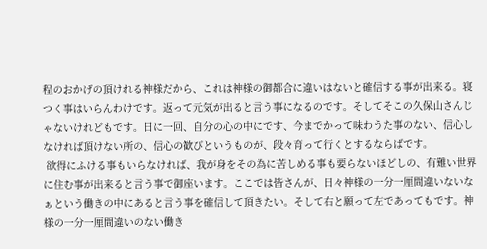程のおかげの頂けれる神様だから、これは神様の御都合に違いはないと確信する事が出来る。寝つく事はいらんわけです。返って元気が出ると言う事になるのです。そしてそこの久保山さんじゃないけれどもです。日に一回、自分の心の中にです、今までかって味わうた事のない、信心しなければ頂けない所の、信心の歓びというものが、段々育って行くとするならばです。
 欲得にふける事もいらなければ、我が身をその為に苦しめる事も要らないほどしの、有難い世界に住む事が出来ると言う事で御座います。ここでは皆さんが、日々神様の一分一厘間違いないなぁという働きの中にあると言う事を確信して頂きたい。そして右と願って左であってもです。神様の一分一厘間違いのない働き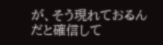が、そう現れておるんだと確信して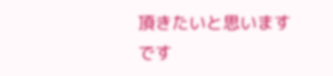頂きたいと思いますです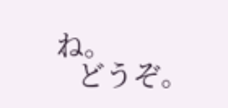ね。
   どうぞ。